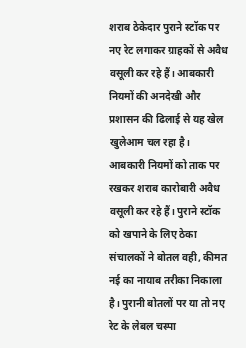शराब ठेकेदार पुराने स्टॉक पर नए रेट लगाकर ग्राहकों से अवैध वसूली कर रहे हैं। आबकारी नियमों की अनदेखी और प्रशासन की ढिलाई से यह खेल खुलेआम चल रहा है।
आबकारी नियमों को ताक पर रखकर शराब कारोबारी अवैध वसूली कर रहे हैं। पुराने स्टॉक को खपाने के लिए ठेका संचालकों ने बोतल वही, कीमत नई का नायाब तरीका निकाला है। पुरानी बोतलों पर या तो नए रेट के लेबल चस्पा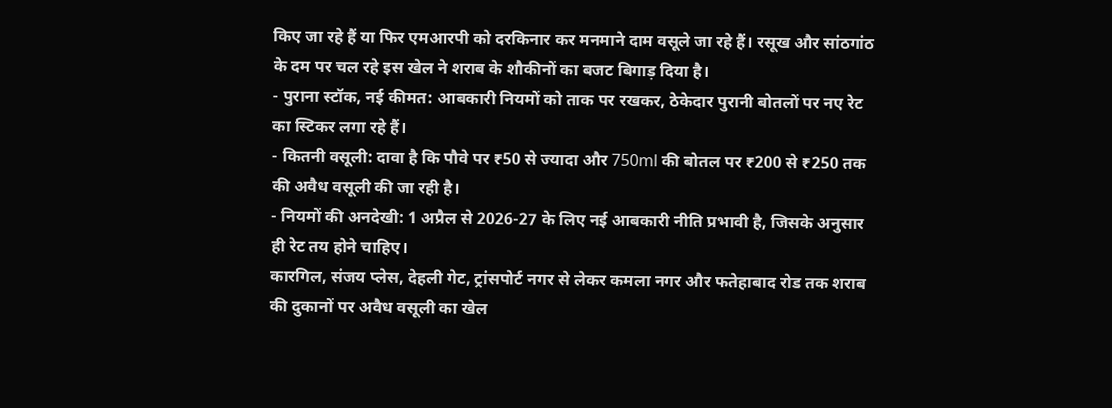किए जा रहे हैं या फिर एमआरपी को दरकिनार कर मनमाने दाम वसूले जा रहे हैं। रसूख और सांठगांठ के दम पर चल रहे इस खेल ने शराब के शौकीनों का बजट बिगाड़ दिया है।
- पुराना स्टॉक, नई कीमत: आबकारी नियमों को ताक पर रखकर, ठेकेदार पुरानी बोतलों पर नए रेट का स्टिकर लगा रहे हैं।
- कितनी वसूली: दावा है कि पौवे पर ₹50 से ज्यादा और 750ml की बोतल पर ₹200 से ₹250 तक की अवैध वसूली की जा रही है।
- नियमों की अनदेखी: 1 अप्रैल से 2026-27 के लिए नई आबकारी नीति प्रभावी है, जिसके अनुसार ही रेट तय होने चाहिए।
कारगिल, संजय प्लेस, देहली गेट, ट्रांसपोर्ट नगर से लेकर कमला नगर और फतेहाबाद रोड तक शराब की दुकानों पर अवैध वसूली का खेल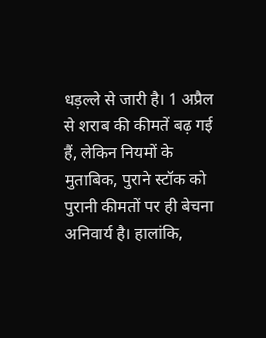धड़ल्ले से जारी है। 1 अप्रैल से शराब की कीमतें बढ़ गई हैं, लेकिन नियमों के मुताबिक, पुराने स्टॉक को पुरानी कीमतों पर ही बेचना अनिवार्य है। हालांकि,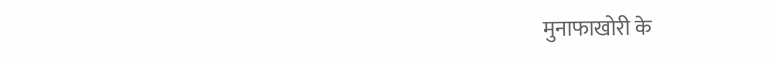मुनाफाखोरी के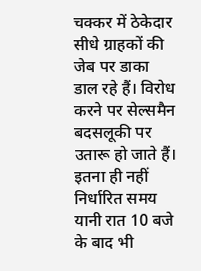चक्कर में ठेकेदार सीधे ग्राहकों की जेब पर डाका डाल रहे हैं। विरोध करने पर सेल्समैन बदसलूकी पर उतारू हो जाते हैं। इतना ही नहीं निर्धारित समय यानी रात 10 बजे के बाद भी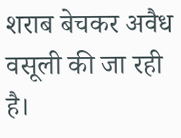शराब बेचकर अवैध वसूली की जा रही है।